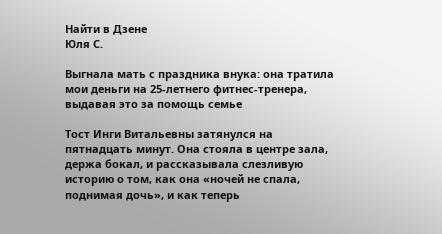Найти в Дзене
Юля С.

Выгнала мать с праздника внука: она тратила мои деньги на 25-летнего фитнес-тренера, выдавая это за помощь семье

Тост Инги Витальевны затянулся на пятнадцать минут. Она стояла в центре зала, держа бокал, и рассказывала слезливую историю о том, как она «ночей не спала, поднимая дочь», и как теперь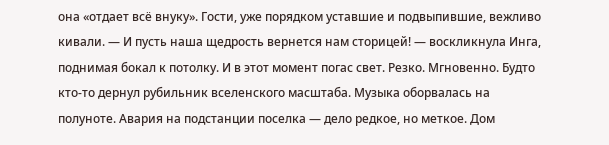она «отдает всё внуку». Гости, уже порядком уставшие и подвыпившие, вежливо кивали. — И пусть наша щедрость вернется нам сторицей! — воскликнула Инга, поднимая бокал к потолку. И в этот момент погас свет. Резко. Мгновенно. Будто кто-то дернул рубильник вселенского масштаба. Музыка оборвалась на полуноте. Авария на подстанции поселка — дело редкое, но меткое. Дом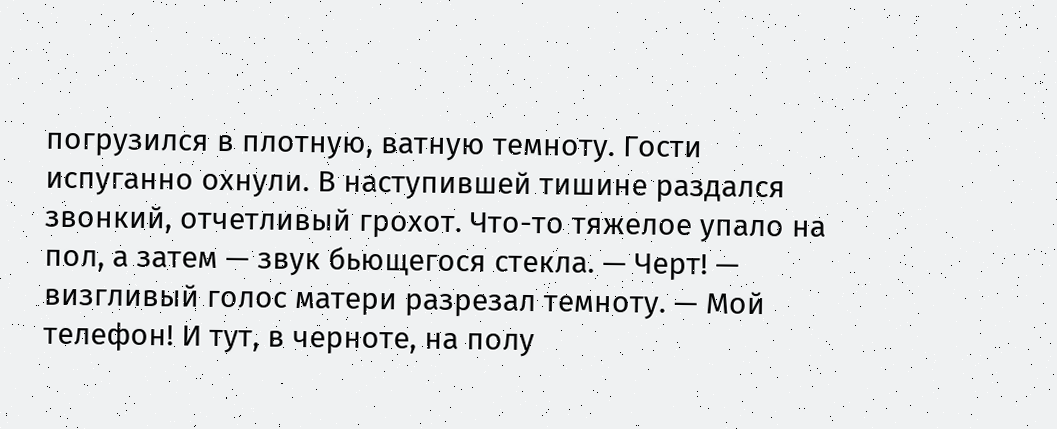погрузился в плотную, ватную темноту. Гости испуганно охнули. В наступившей тишине раздался звонкий, отчетливый грохот. Что-то тяжелое упало на пол, а затем — звук бьющегося стекла. — Черт! — визгливый голос матери разрезал темноту. — Мой телефон! И тут, в черноте, на полу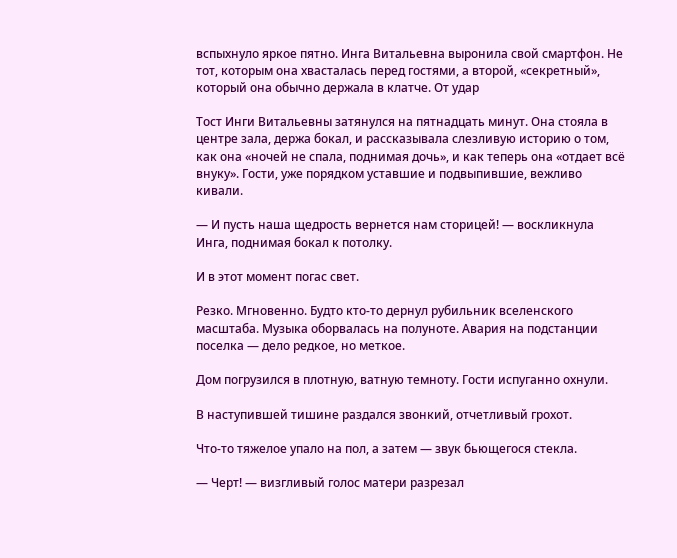вспыхнуло яркое пятно. Инга Витальевна выронила свой смартфон. Не тот, которым она хвасталась перед гостями, а второй, «секретный», который она обычно держала в клатче. От удар

Тост Инги Витальевны затянулся на пятнадцать минут. Она стояла в центре зала, держа бокал, и рассказывала слезливую историю о том, как она «ночей не спала, поднимая дочь», и как теперь она «отдает всё внуку». Гости, уже порядком уставшие и подвыпившие, вежливо кивали.

— И пусть наша щедрость вернется нам сторицей! — воскликнула Инга, поднимая бокал к потолку.

И в этот момент погас свет.

Резко. Мгновенно. Будто кто-то дернул рубильник вселенского масштаба. Музыка оборвалась на полуноте. Авария на подстанции поселка — дело редкое, но меткое.

Дом погрузился в плотную, ватную темноту. Гости испуганно охнули.

В наступившей тишине раздался звонкий, отчетливый грохот.

Что-то тяжелое упало на пол, а затем — звук бьющегося стекла.

— Черт! — визгливый голос матери разрезал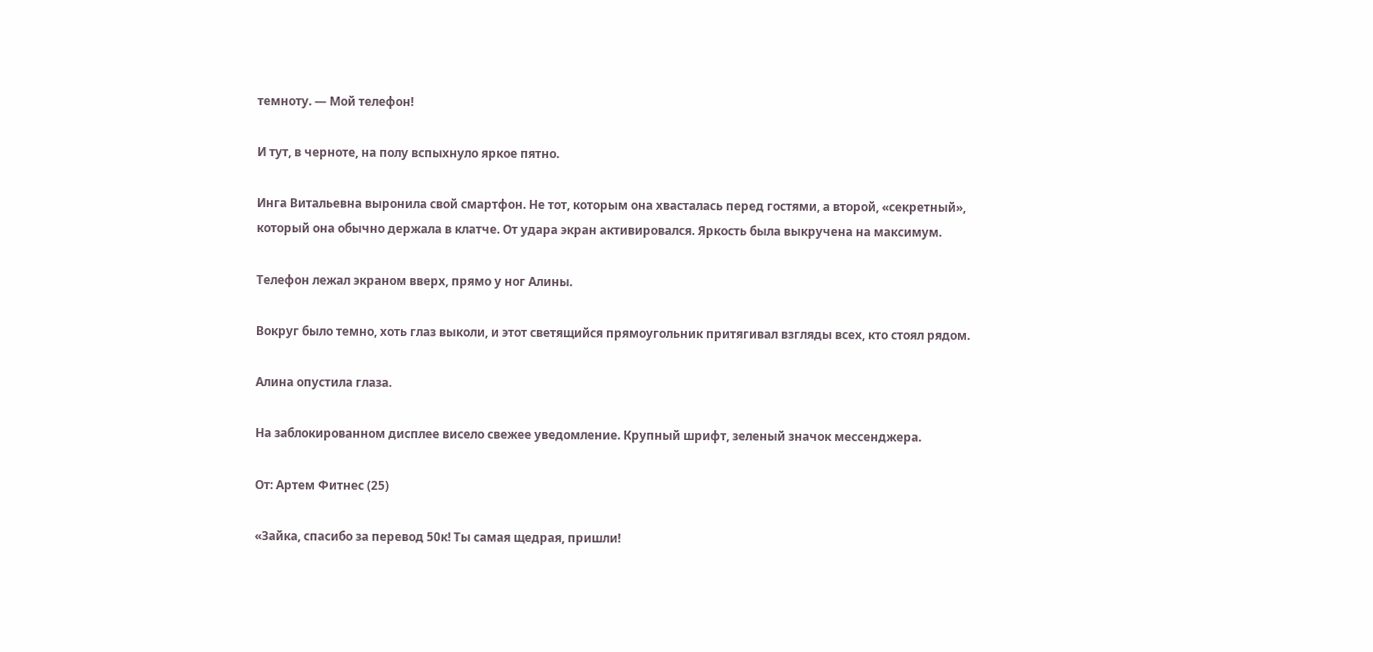темноту. — Мой телефон!

И тут, в черноте, на полу вспыхнуло яркое пятно.

Инга Витальевна выронила свой смартфон. Не тот, которым она хвасталась перед гостями, а второй, «секретный», который она обычно держала в клатче. От удара экран активировался. Яркость была выкручена на максимум.

Телефон лежал экраном вверх, прямо у ног Алины.

Вокруг было темно, хоть глаз выколи, и этот светящийся прямоугольник притягивал взгляды всех, кто стоял рядом.

Алина опустила глаза.

На заблокированном дисплее висело свежее уведомление. Крупный шрифт, зеленый значок мессенджера.

От: Артем Фитнес (25)

«Зайка, спасибо за перевод 50к! Ты самая щедрая, пришли!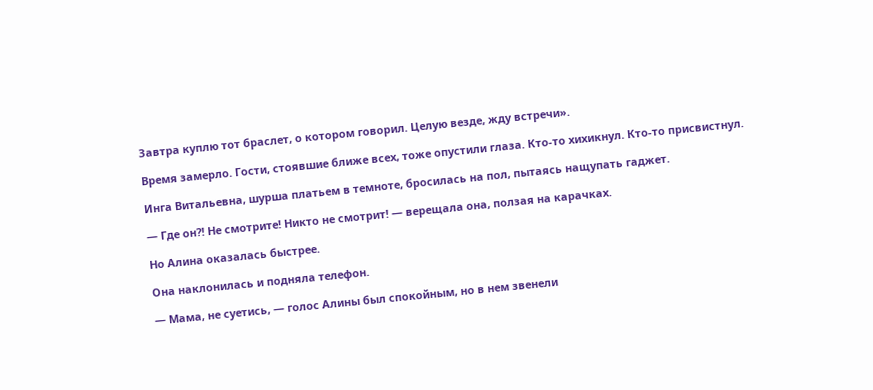Завтра куплю тот браслет, о котором говорил. Целую везде, жду встречи».

Время замерло. Гости, стоявшие ближе всех, тоже опустили глаза. Кто-то хихикнул. Кто-то присвистнул.

Инга Витальевна, шурша платьем в темноте, бросилась на пол, пытаясь нащупать гаджет.

— Где он?! Не смотрите! Никто не смотрит! — верещала она, ползая на карачках.

Но Алина оказалась быстрее.

Она наклонилась и подняла телефон.

— Мама, не суетись, — голос Алины был спокойным, но в нем звенели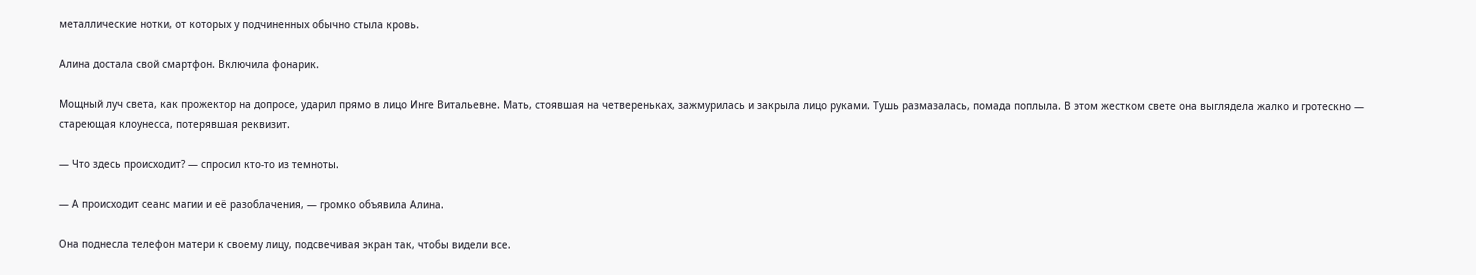металлические нотки, от которых у подчиненных обычно стыла кровь.

Алина достала свой смартфон. Включила фонарик.

Мощный луч света, как прожектор на допросе, ударил прямо в лицо Инге Витальевне. Мать, стоявшая на четвереньках, зажмурилась и закрыла лицо руками. Тушь размазалась, помада поплыла. В этом жестком свете она выглядела жалко и гротескно — стареющая клоунесса, потерявшая реквизит.

— Что здесь происходит? — спросил кто-то из темноты.

— А происходит сеанс магии и её разоблачения, — громко объявила Алина.

Она поднесла телефон матери к своему лицу, подсвечивая экран так, чтобы видели все.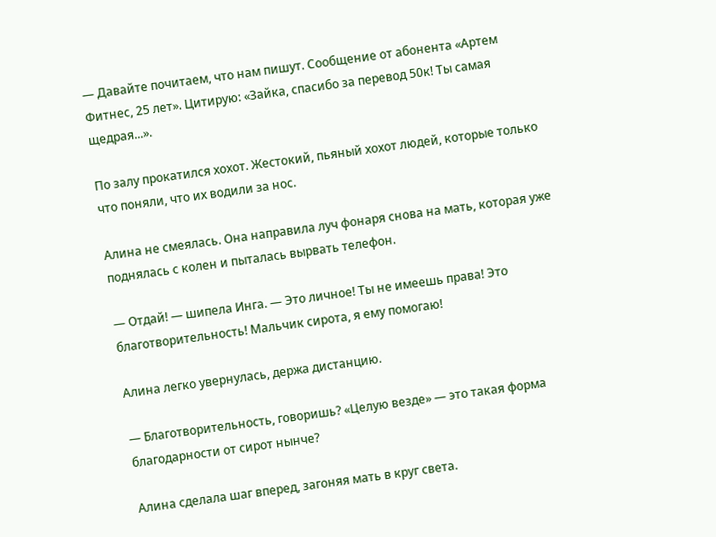— Давайте почитаем, что нам пишут. Сообщение от абонента «Артем Фитнес, 25 лет». Цитирую: «Зайка, спасибо за перевод 50к! Ты самая щедрая...».

По залу прокатился хохот. Жестокий, пьяный хохот людей, которые только что поняли, что их водили за нос.

Алина не смеялась. Она направила луч фонаря снова на мать, которая уже поднялась с колен и пыталась вырвать телефон.

— Отдай! — шипела Инга. — Это личное! Ты не имеешь права! Это благотворительность! Мальчик сирота, я ему помогаю!

Алина легко увернулась, держа дистанцию.

— Благотворительность, говоришь? «Целую везде» — это такая форма благодарности от сирот нынче?

Алина сделала шаг вперед, загоняя мать в круг света.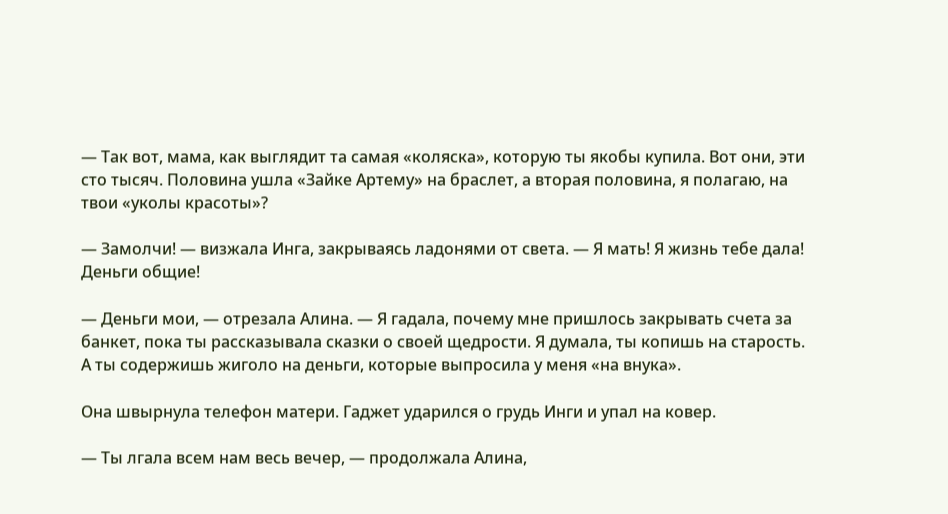— Так вот, мама, как выглядит та самая «коляска», которую ты якобы купила. Вот они, эти сто тысяч. Половина ушла «Зайке Артему» на браслет, а вторая половина, я полагаю, на твои «уколы красоты»?

— Замолчи! — визжала Инга, закрываясь ладонями от света. — Я мать! Я жизнь тебе дала! Деньги общие!

— Деньги мои, — отрезала Алина. — Я гадала, почему мне пришлось закрывать счета за банкет, пока ты рассказывала сказки о своей щедрости. Я думала, ты копишь на старость. А ты содержишь жиголо на деньги, которые выпросила у меня «на внука».

Она швырнула телефон матери. Гаджет ударился о грудь Инги и упал на ковер.

— Ты лгала всем нам весь вечер, — продолжала Алина,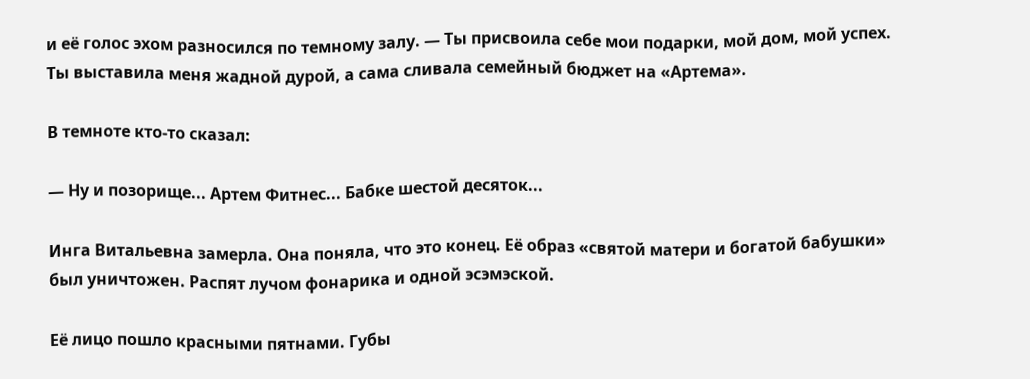и её голос эхом разносился по темному залу. — Ты присвоила себе мои подарки, мой дом, мой успех. Ты выставила меня жадной дурой, а сама сливала семейный бюджет на «Артема».

В темноте кто-то сказал:

— Ну и позорище... Артем Фитнес... Бабке шестой десяток...

Инга Витальевна замерла. Она поняла, что это конец. Её образ «святой матери и богатой бабушки» был уничтожен. Распят лучом фонарика и одной эсэмэской.

Её лицо пошло красными пятнами. Губы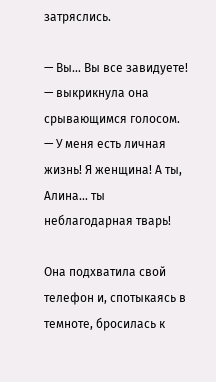затряслись.

— Вы... Вы все завидуете! — выкрикнула она срывающимся голосом. — У меня есть личная жизнь! Я женщина! А ты, Алина... ты неблагодарная тварь!

Она подхватила свой телефон и, спотыкаясь в темноте, бросилась к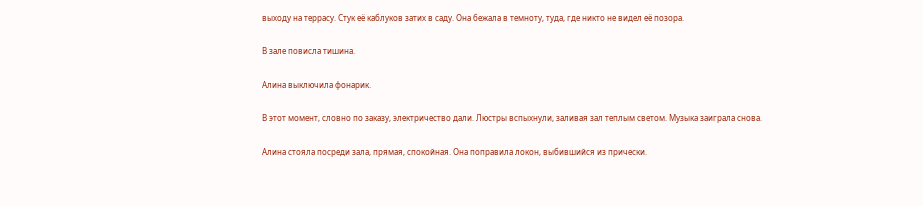выходу на террасу. Стук её каблуков затих в саду. Она бежала в темноту, туда, где никто не видел её позора.

В зале повисла тишина.

Алина выключила фонарик.

В этот момент, словно по заказу, электричество дали. Люстры вспыхнули, заливая зал теплым светом. Музыка заиграла снова.

Алина стояла посреди зала, прямая, спокойная. Она поправила локон, выбившийся из прически.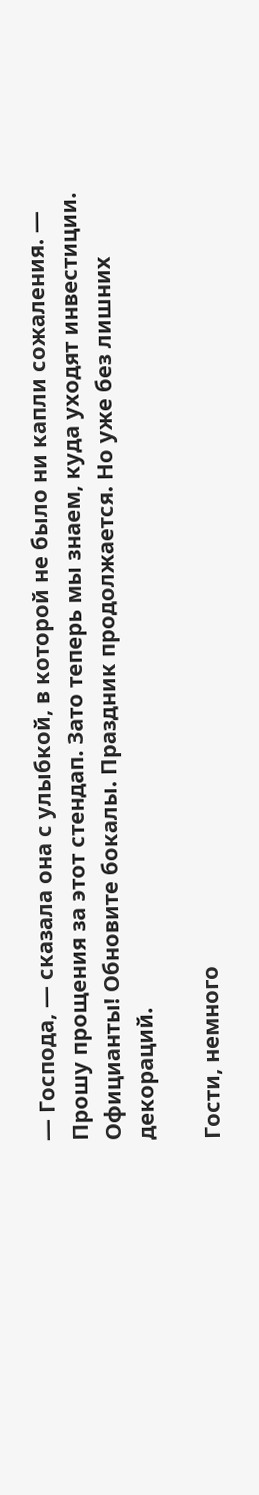— Господа, — сказала она с улыбкой, в которой не было ни капли сожаления. — Прошу прощения за этот стендап. Зато теперь мы знаем, куда уходят инвестиции. Официанты! Обновите бокалы. Праздник продолжается. Но уже без лишних декораций.

Гости, немного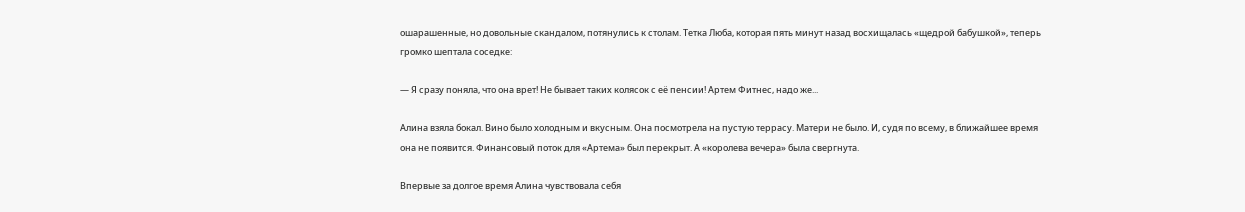ошарашенные, но довольные скандалом, потянулись к столам. Тетка Люба, которая пять минут назад восхищалась «щедрой бабушкой», теперь громко шептала соседке:

— Я сразу поняла, что она врет! Не бывает таких колясок с её пенсии! Артем Фитнес, надо же...

Алина взяла бокал. Вино было холодным и вкусным. Она посмотрела на пустую террасу. Матери не было. И, судя по всему, в ближайшее время она не появится. Финансовый поток для «Артема» был перекрыт. А «королева вечера» была свергнута.

Впервые за долгое время Алина чувствовала себя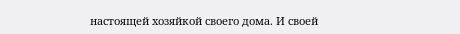настоящей хозяйкой своего дома. И своей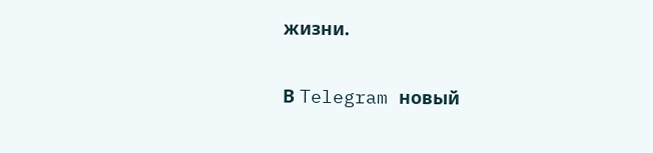жизни.

В Telegram новый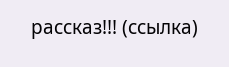рассказ!!! (ссылка)